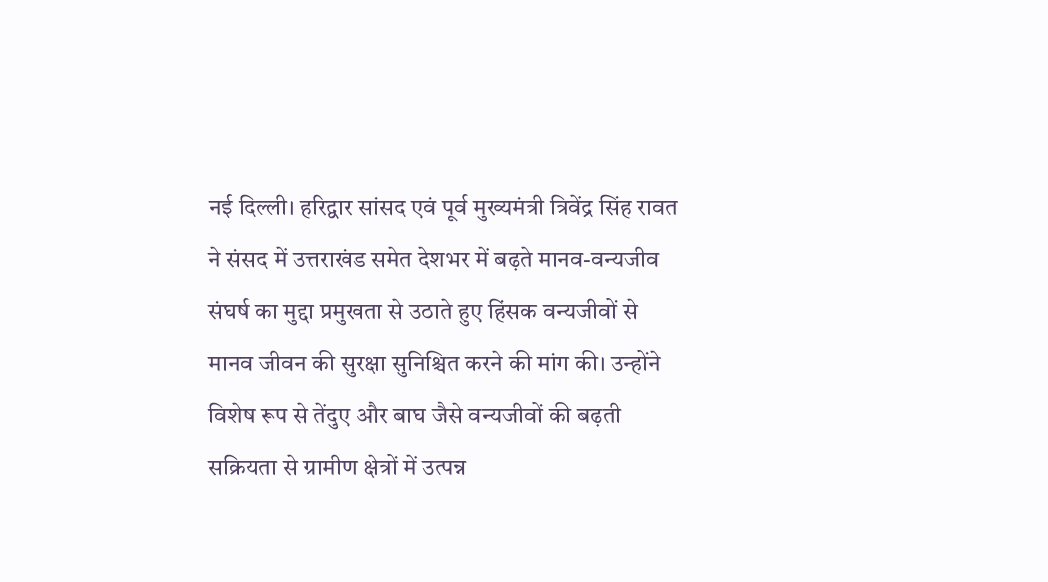नई दिल्ली। हरिद्वार सांसद एवं पूर्व मुख्यमंत्री त्रिवेंद्र सिंह रावत ने संसद में उत्तराखंड समेत देशभर में बढ़ते मानव-वन्यजीव संघर्ष का मुद्दा प्रमुखता से उठाते हुए हिंसक वन्यजीवों से मानव जीवन की सुरक्षा सुनिश्चित करने की मांग की। उन्होंने विशेष रूप से तेंदुए और बाघ जैसे वन्यजीवों की बढ़ती सक्रियता से ग्रामीण क्षेत्रों में उत्पन्न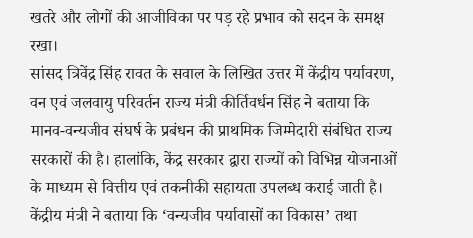खतरे और लोगों की आजीविका पर पड़ रहे प्रभाव को सदन के समक्ष रखा।
सांसद त्रिवेंद्र सिंह रावत के सवाल के लिखित उत्तर में केंद्रीय पर्यावरण, वन एवं जलवायु परिवर्तन राज्य मंत्री कीर्तिवर्धन सिंह ने बताया कि मानव-वन्यजीव संघर्ष के प्रबंधन की प्राथमिक जिम्मेदारी संबंधित राज्य सरकारों की है। हालांकि, केंद्र सरकार द्वारा राज्यों को विभिन्न योजनाओं के माध्यम से वित्तीय एवं तकनीकी सहायता उपलब्ध कराई जाती है।
केंद्रीय मंत्री ने बताया कि ‘वन्यजीव पर्यावासों का विकास’ तथा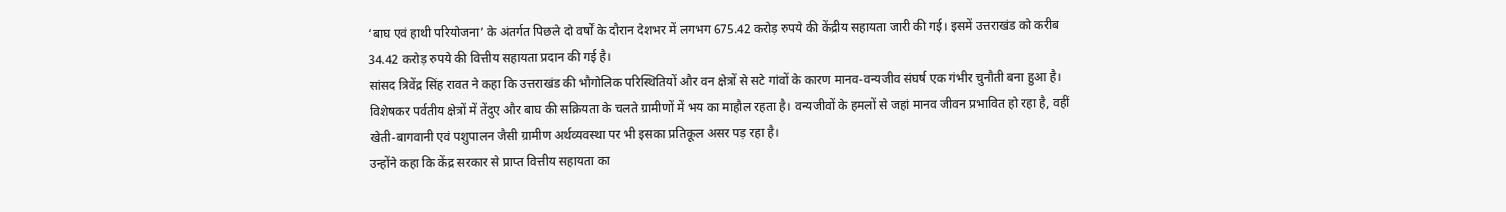‘बाघ एवं हाथी परियोजना’ के अंतर्गत पिछले दो वर्षों के दौरान देशभर में लगभग 675.42 करोड़ रुपये की केंद्रीय सहायता जारी की गई। इसमें उत्तराखंड को करीब 34.42 करोड़ रुपये की वित्तीय सहायता प्रदान की गई है।
सांसद त्रिवेंद्र सिंह रावत ने कहा कि उत्तराखंड की भौगोलिक परिस्थितियों और वन क्षेत्रों से सटे गांवों के कारण मानव-वन्यजीव संघर्ष एक गंभीर चुनौती बना हुआ है। विशेषकर पर्वतीय क्षेत्रों में तेंदुए और बाघ की सक्रियता के चलते ग्रामीणों में भय का माहौल रहता है। वन्यजीवों के हमलों से जहां मानव जीवन प्रभावित हो रहा है, वहीं खेती-बागवानी एवं पशुपालन जैसी ग्रामीण अर्थव्यवस्था पर भी इसका प्रतिकूल असर पड़ रहा है।
उन्होंने कहा कि केंद्र सरकार से प्राप्त वित्तीय सहायता का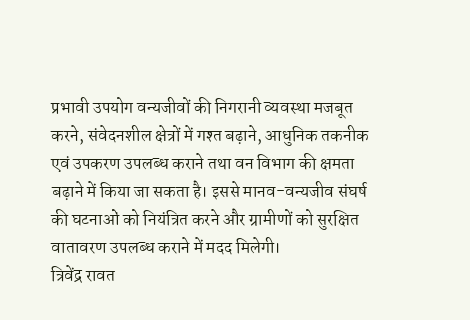प्रभावी उपयोग वन्यजीवों की निगरानी व्यवस्था मजबूत करने, संवेदनशील क्षेत्रों में गश्त बढ़ाने, आधुनिक तकनीक एवं उपकरण उपलब्ध कराने तथा वन विभाग की क्षमता बढ़ाने में किया जा सकता है। इससे मानव-वन्यजीव संघर्ष की घटनाओं को नियंत्रित करने और ग्रामीणों को सुरक्षित वातावरण उपलब्ध कराने में मदद मिलेगी।
त्रिवेंद्र रावत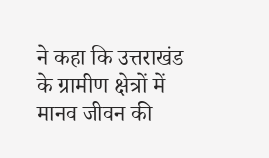ने कहा कि उत्तराखंड के ग्रामीण क्षेत्रों में मानव जीवन की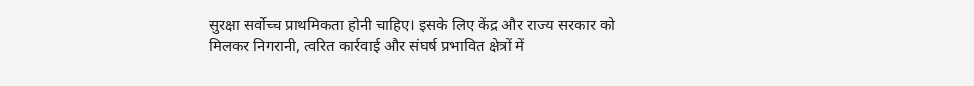सुरक्षा सर्वोच्च प्राथमिकता होनी चाहिए। इसके लिए केंद्र और राज्य सरकार को मिलकर निगरानी, त्वरित कार्रवाई और संघर्ष प्रभावित क्षेत्रों में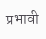प्रभावी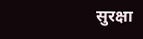सुरक्षा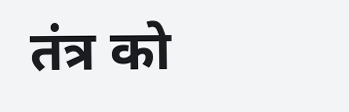तंत्र को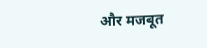और मजबूत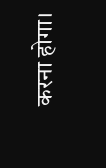करना होगा।